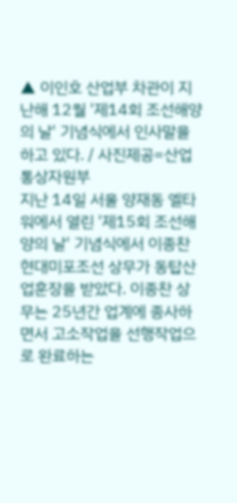▲ 이인호 산업부 차관이 지난해 12월 '제14회 조선해양의 날' 기념식에서 인사말을 하고 있다. / 사진제공=산업통상자원부
지난 14일 서울 양재동 엘타워에서 열린 '제15회 조선해양의 날' 기념식에서 이종찬 현대미포조선 상무가 동탑산업훈장을 받았다. 이종찬 상무는 25년간 업계에 종사하면서 고소작업을 선행작업으로 완료하는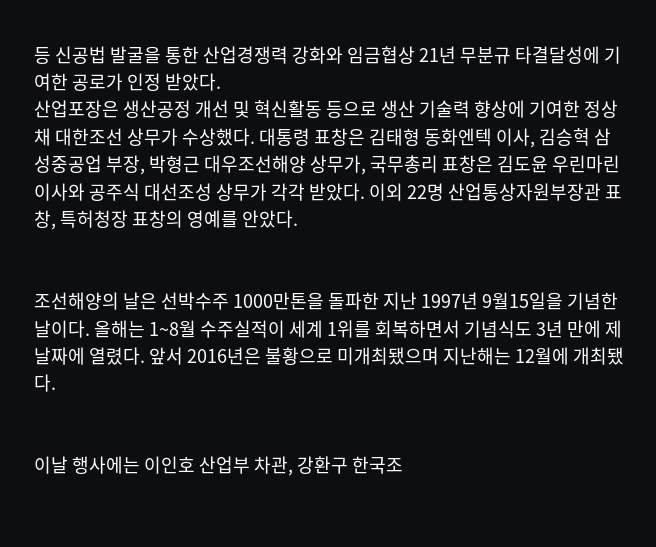등 신공법 발굴을 통한 산업경쟁력 강화와 임금협상 21년 무분규 타결달성에 기여한 공로가 인정 받았다.
산업포장은 생산공정 개선 및 혁신활동 등으로 생산 기술력 향상에 기여한 정상채 대한조선 상무가 수상했다. 대통령 표창은 김태형 동화엔텍 이사, 김승혁 삼성중공업 부장, 박형근 대우조선해양 상무가, 국무총리 표창은 김도윤 우린마린 이사와 공주식 대선조성 상무가 각각 받았다. 이외 22명 산업통상자원부장관 표창, 특허청장 표창의 영예를 안았다.


조선해양의 날은 선박수주 1000만톤을 돌파한 지난 1997년 9월15일을 기념한 날이다. 올해는 1~8월 수주실적이 세계 1위를 회복하면서 기념식도 3년 만에 제날짜에 열렸다. 앞서 2016년은 불황으로 미개최됐으며 지난해는 12월에 개최됐다.


이날 행사에는 이인호 산업부 차관, 강환구 한국조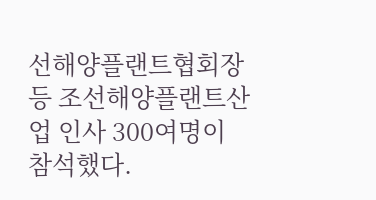선해양플랜트협회장 등 조선해양플랜트산업 인사 300여명이 참석했다.